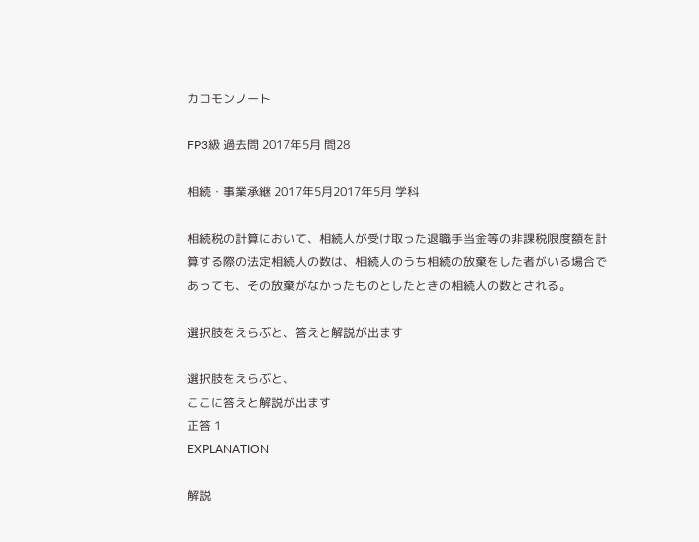カコモンノート

FP3級 過去問 2017年5月 問28

相続・事業承継 2017年5月2017年5月 学科

相続税の計算において、相続人が受け取った退職手当金等の非課税限度額を計算する際の法定相続人の数は、相続人のうち相続の放棄をした者がいる場合であっても、その放棄がなかったものとしたときの相続人の数とされる。

選択肢をえらぶと、答えと解説が出ます

選択肢をえらぶと、
ここに答えと解説が出ます
正答 1
EXPLANATION

解説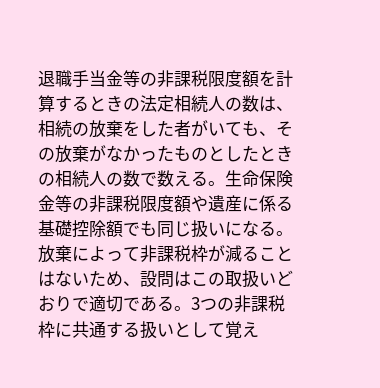退職手当金等の非課税限度額を計算するときの法定相続人の数は、相続の放棄をした者がいても、その放棄がなかったものとしたときの相続人の数で数える。生命保険金等の非課税限度額や遺産に係る基礎控除額でも同じ扱いになる。放棄によって非課税枠が減ることはないため、設問はこの取扱いどおりで適切である。3つの非課税枠に共通する扱いとして覚え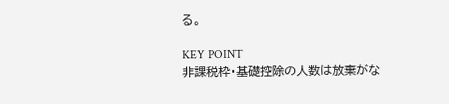る。

KEY POINT
非課税枠・基礎控除の人数は放棄がな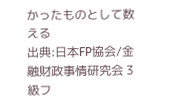かったものとして数える
出典:日本FP協会/金融財政事情研究会 3級フ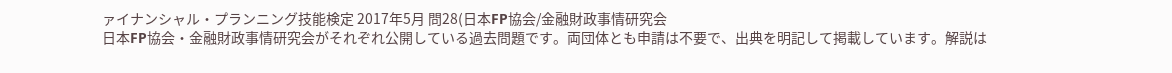ァイナンシャル・プランニング技能検定 2017年5月 問28(日本FP協会/金融財政事情研究会
日本FP協会・金融財政事情研究会がそれぞれ公開している過去問題です。両団体とも申請は不要で、出典を明記して掲載しています。解説は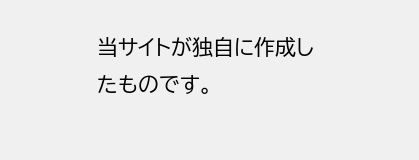当サイトが独自に作成したものです。